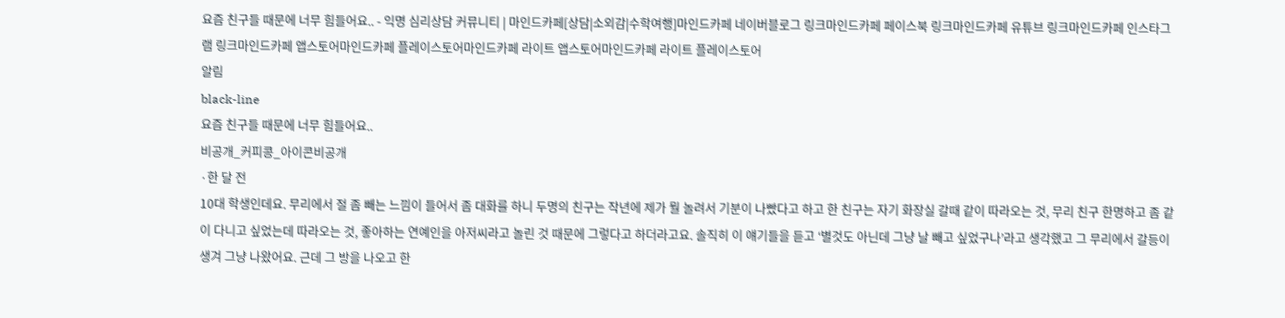요즘 친구들 때문에 너무 힘들어요.. - 익명 심리상담 커뮤니티 | 마인드카페[상담|소외감|수학여행]마인드카페 네이버블로그 링크마인드카페 페이스북 링크마인드카페 유튜브 링크마인드카페 인스타그램 링크마인드카페 앱스토어마인드카페 플레이스토어마인드카페 라이트 앱스토어마인드카페 라이트 플레이스토어
알림
black-line
요즘 친구들 때문에 너무 힘들어요..
비공개_커피콩_아이콘비공개
·한 달 전
10대 학생인데요. 무리에서 절 좀 빼는 느낌이 들어서 좀 대화를 하니 두명의 친구는 작년에 제가 뭘 놀려서 기분이 나빴다고 하고 한 친구는 자기 화장실 갈때 같이 따라오는 것, 무리 친구 한명하고 좀 같이 다니고 싶었는데 따라오는 것, 좋아하는 연예인을 아저씨라고 놀린 것 때문에 그렇다고 하더라고요. 솔직히 이 얘기들을 듣고 ‘별것도 아닌데 그냥 날 빼고 싶었구나’라고 생각했고 그 무리에서 갈등이 생겨 그냥 나왔어요. 근데 그 방을 나오고 한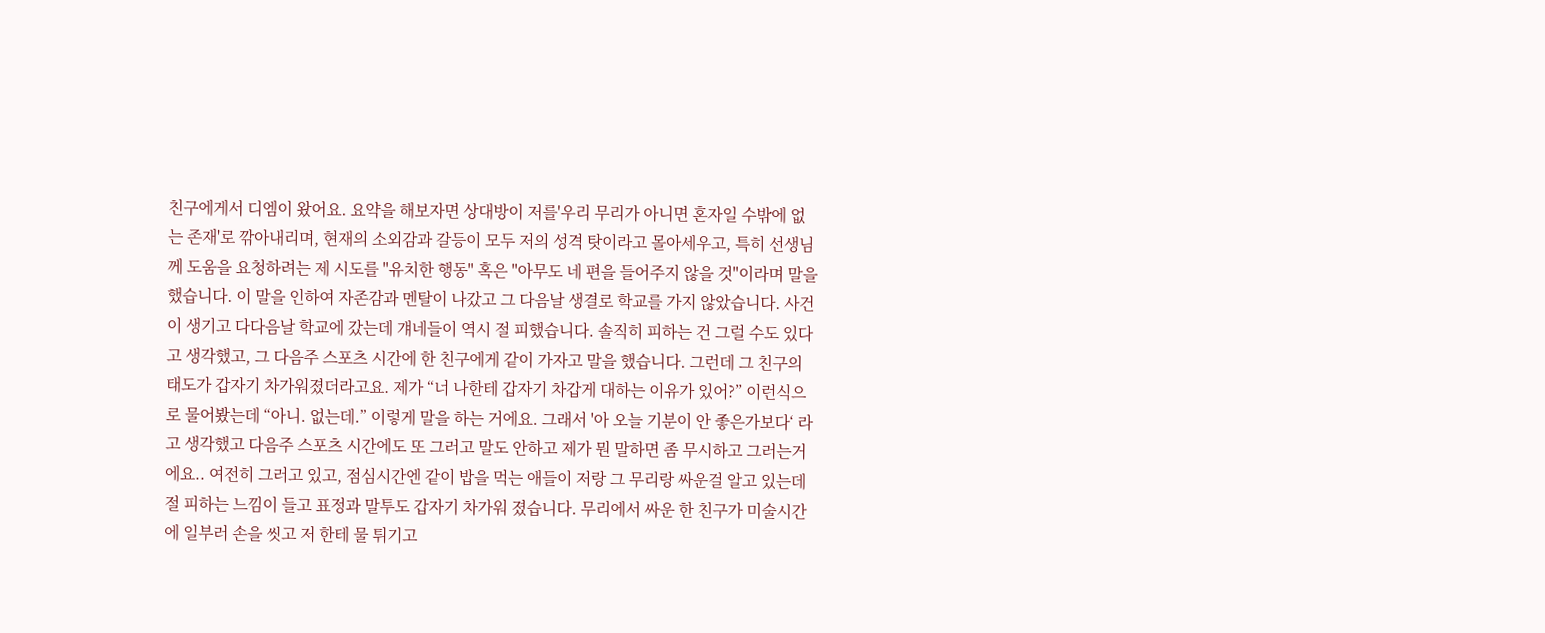친구에게서 디엠이 왔어요. 요약을 해보자면 상대방이 저를'우리 무리가 아니면 혼자일 수밖에 없는 존재'로 깎아내리며, 현재의 소외감과 갈등이 모두 저의 성격 탓이라고 몰아세우고, 특히 선생님께 도움을 요청하려는 제 시도를 "유치한 행동" 혹은 "아무도 네 편을 들어주지 않을 것"이라며 말을 했습니다. 이 말을 인하여 자존감과 멘탈이 나갔고 그 다음날 생결로 학교를 가지 않았습니다. 사건이 생기고 다다음날 학교에 갔는데 걔네들이 역시 절 피했습니다. 솔직히 피하는 건 그럴 수도 있다고 생각했고, 그 다음주 스포츠 시간에 한 친구에게 같이 가자고 말을 했습니다. 그런데 그 친구의 태도가 갑자기 차가워졌더라고요. 제가 “너 나한테 갑자기 차갑게 대하는 이유가 있어?” 이런식으로 물어봤는데 “아니. 없는데.” 이렇게 말을 하는 거에요. 그래서 '아 오늘 기분이 안 좋은가보다‘ 라고 생각했고 다음주 스포츠 시간에도 또 그러고 말도 안하고 제가 뭔 말하면 좀 무시하고 그러는거에요.. 여전히 그러고 있고, 점심시간엔 같이 밥을 먹는 애들이 저랑 그 무리랑 싸운걸 알고 있는데 절 피하는 느낌이 들고 표정과 말투도 갑자기 차가워 졌습니다. 무리에서 싸운 한 친구가 미술시간에 일부러 손을 씻고 저 한테 물 튀기고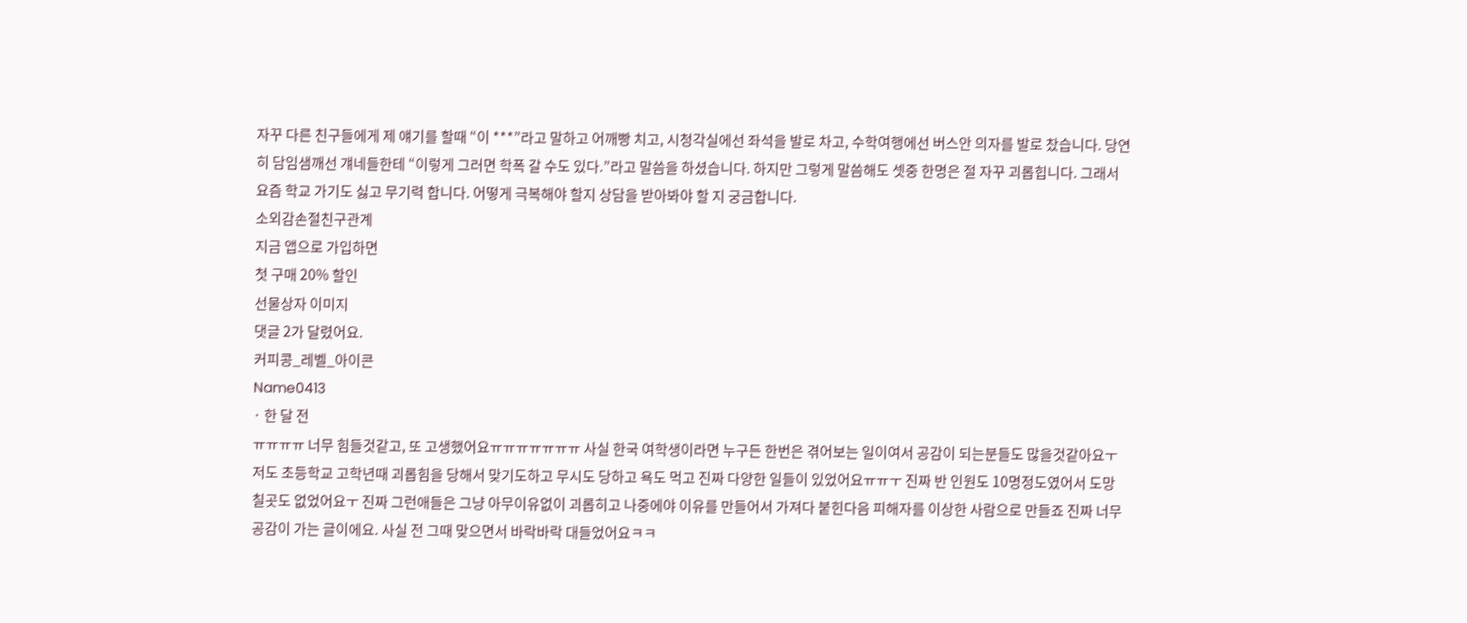자꾸 다른 친구들에게 제 얘기를 할때 “이 ***”라고 말하고 어깨빵 치고, 시청각실에선 좌석을 발로 차고, 수학여행에선 버스안 의자를 발로 찼습니다. 당연히 담임샘깨선 걔네들한테 “이렇게 그러면 학폭 갈 수도 있다.”라고 말씀을 하셨습니다. 하지만 그렇게 말씀해도 셋중 한명은 절 자꾸 괴롭힙니다. 그래서 요즘 학교 가기도 싫고 무기력 합니다. 어떻게 극복해야 할지 상담을 받아봐야 할 지 궁금합니다.
소외감손절친구관계
지금 앱으로 가입하면
첫 구매 20% 할인
선물상자 이미지
댓글 2가 달렸어요.
커피콩_레벨_아이콘
Name0413
· 한 달 전
ㅠㅠㅠㅠ 너무 힘들것같고, 또 고생했어요ㅠㅠㅠㅠㅠㅠㅠ 사실 한국 여학생이라면 누구든 한번은 겪어보는 일이여서 공감이 되는분들도 많을것같아요ㅜ 저도 초등학교 고학년때 괴롭힘을 당해서 맞기도하고 무시도 당하고 욕도 먹고 진짜 다양한 일들이 있었어요ㅠㅠㅜ 진짜 반 인원도 10명정도였어서 도망칠곳도 없었어요ㅜ 진짜 그런애들은 그냥 아무이유없이 괴롭히고 나중에야 이유를 만들어서 가져다 붙힌다음 피해자를 이상한 사람으로 만들죠 진짜 너무 공감이 가는 글이에요. 사실 전 그때 맞으면서 바락바락 대들었어요ㅋㅋ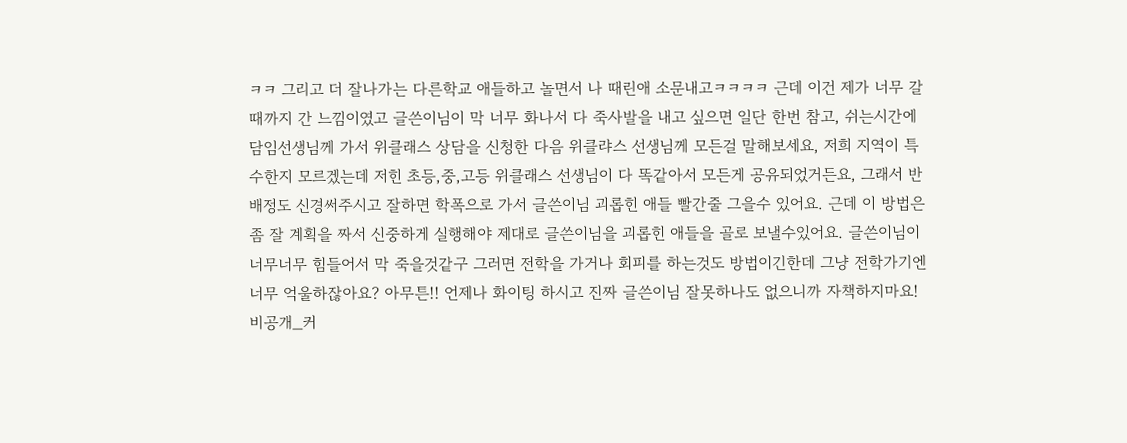ㅋㅋ 그리고 더 잘나가는 다른학교 애들하고 놀면서 나 때린애 소문내고ㅋㅋㅋㅋ 근데 이건 제가 너무 갈때까지 간 느낌이였고 글쓴이님이 막 너무 화나서 다 죽사발을 내고 싶으면 일단 한번 참고, 쉬는시간에 담임선생님께 가서 위클래스 상담을 신청한 다음 위클랴스 선생님께 모든걸 말해보세요, 저희 지역이 특수한지 모르겠는데 저힌 초등,중,고등 위클래스 선생님이 다 똑같아서 모든게 공유되었거든요, 그래서 반배정도 신경써주시고 잘하면 학폭으로 가서 글쓴이님 괴롭힌 애들 빨간줄 그을수 있어요. 근데 이 방법은 좀 잘 계획을 짜서 신중하게 실행해야 제대로 글쓴이님을 괴롭힌 애들을 골로 보낼수있어요. 글쓴이님이 너무너무 힘들어서 막 죽을것같구 그러면 전학을 가거나 회피를 하는것도 방법이긴한데 그냥 전학가기엔 너무 억울하잖아요? 아무튼!! 언제나 화이팅 하시고 진짜 글쓴이님 잘못하나도 없으니까 자책하지마요!
비공개_커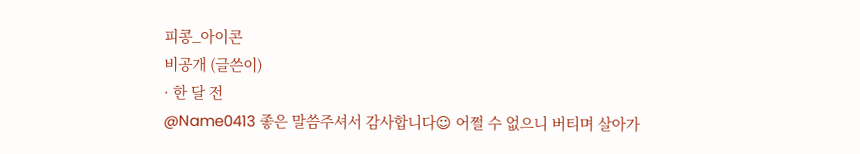피콩_아이콘
비공개 (글쓴이)
· 한 달 전
@Name0413 좋은 말씀주셔서 감사합니다☺ 어쩔 수 없으니 버티며 살아가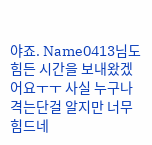야죠. Name0413님도 힘든 시간을 보내왔겠어요ㅜㅜ 사실 누구나 격는단걸 알지만 너무 힘드네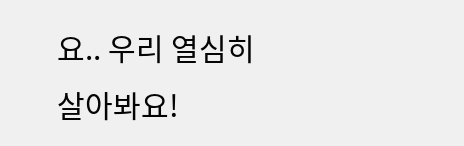요.. 우리 열심히 살아봐요!